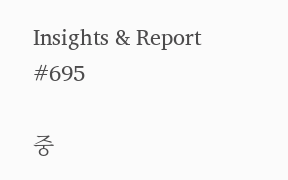Insights & Report #695

중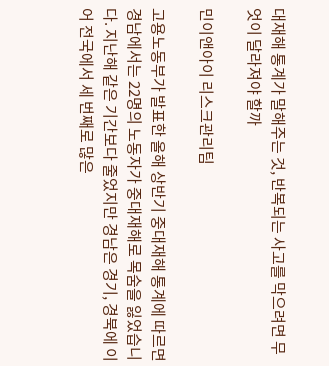대재해 통계가 말해주는 것, 반복되는 사고를 막으려면 무엇이 달라져야 할까

민이앤아이 리스크관리팀

고용노동부가 발표한 올해 상반기 중대재해 통계에 따르면 경남에서는 22명의 노동자가 중대재해로 목숨을 잃었습니다. 지난해 같은 기간보다 줄었지만 경남은 경기, 경북에 이어 전국에서 세 번째로 많은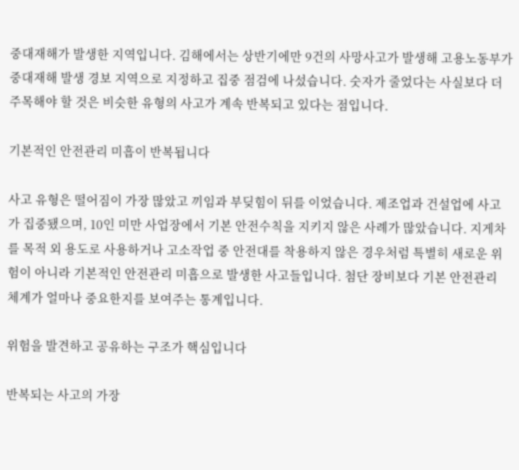중대재해가 발생한 지역입니다. 김해에서는 상반기에만 9건의 사망사고가 발생해 고용노동부가 중대재해 발생 경보 지역으로 지정하고 집중 점검에 나섰습니다. 숫자가 줄었다는 사실보다 더 주목해야 할 것은 비슷한 유형의 사고가 계속 반복되고 있다는 점입니다.

기본적인 안전관리 미흡이 반복됩니다

사고 유형은 떨어짐이 가장 많았고 끼임과 부딪힘이 뒤를 이었습니다. 제조업과 건설업에 사고가 집중됐으며, 10인 미만 사업장에서 기본 안전수칙을 지키지 않은 사례가 많았습니다. 지게차를 목적 외 용도로 사용하거나 고소작업 중 안전대를 착용하지 않은 경우처럼 특별히 새로운 위험이 아니라 기본적인 안전관리 미흡으로 발생한 사고들입니다. 첨단 장비보다 기본 안전관리 체계가 얼마나 중요한지를 보여주는 통계입니다.

위험을 발견하고 공유하는 구조가 핵심입니다

반복되는 사고의 가장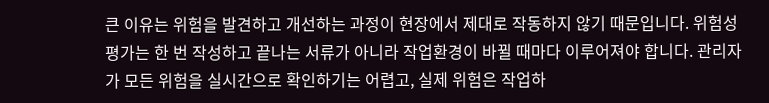큰 이유는 위험을 발견하고 개선하는 과정이 현장에서 제대로 작동하지 않기 때문입니다. 위험성평가는 한 번 작성하고 끝나는 서류가 아니라 작업환경이 바뀔 때마다 이루어져야 합니다. 관리자가 모든 위험을 실시간으로 확인하기는 어렵고, 실제 위험은 작업하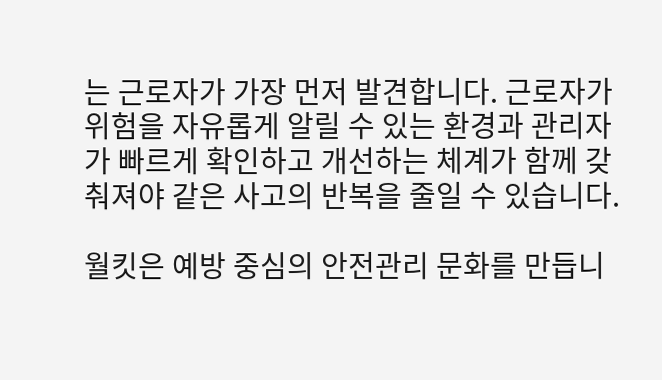는 근로자가 가장 먼저 발견합니다. 근로자가 위험을 자유롭게 알릴 수 있는 환경과 관리자가 빠르게 확인하고 개선하는 체계가 함께 갖춰져야 같은 사고의 반복을 줄일 수 있습니다.

월킷은 예방 중심의 안전관리 문화를 만듭니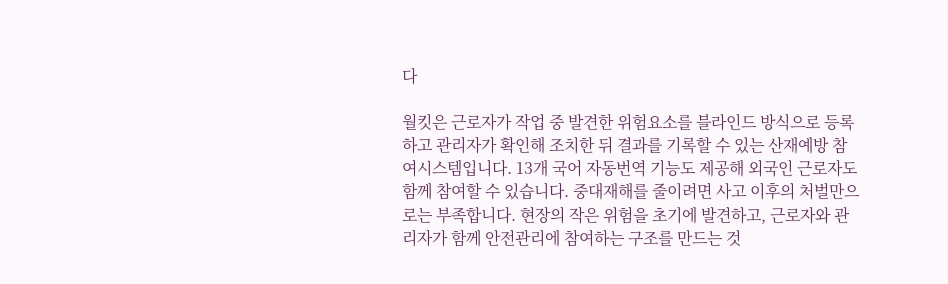다

월킷은 근로자가 작업 중 발견한 위험요소를 블라인드 방식으로 등록하고 관리자가 확인해 조치한 뒤 결과를 기록할 수 있는 산재예방 참여시스템입니다. 13개 국어 자동번역 기능도 제공해 외국인 근로자도 함께 참여할 수 있습니다. 중대재해를 줄이려면 사고 이후의 처벌만으로는 부족합니다. 현장의 작은 위험을 초기에 발견하고, 근로자와 관리자가 함께 안전관리에 참여하는 구조를 만드는 것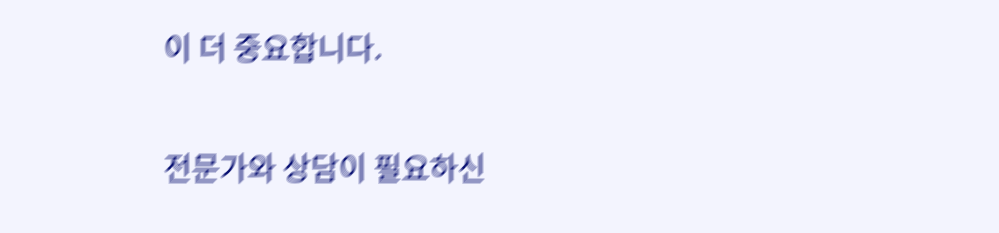이 더 중요합니다.

전문가와 상담이 필요하신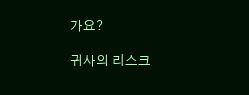가요?

귀사의 리스크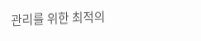관리를 위한 최적의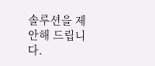솔루션을 제안해 드립니다.